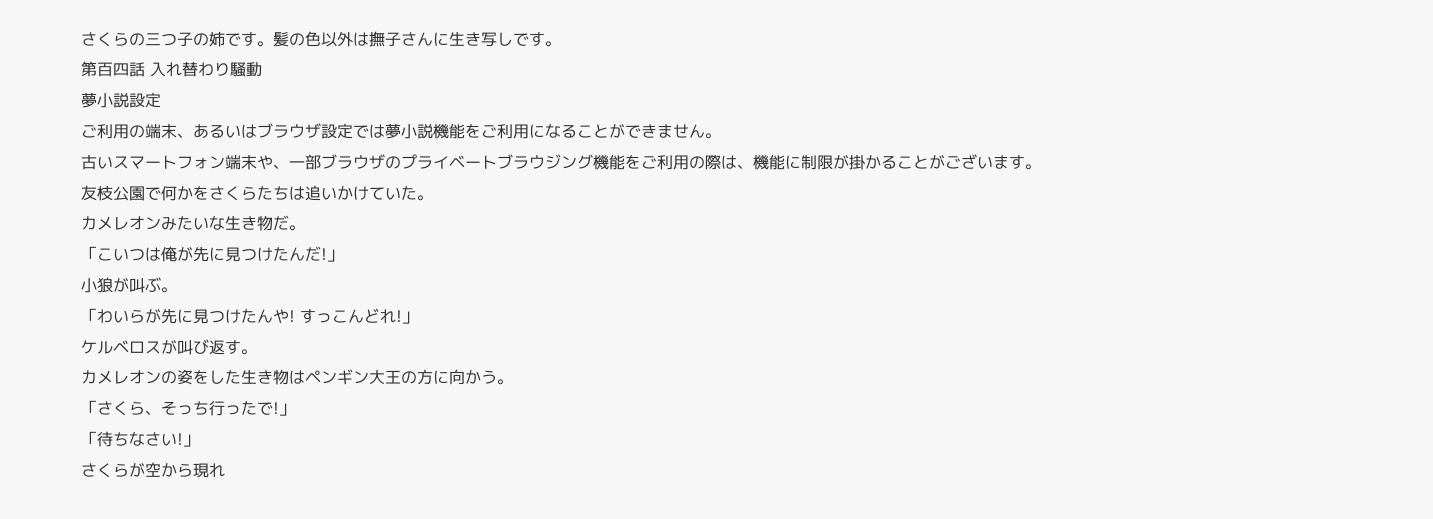さくらの三つ子の姉です。髪の色以外は撫子さんに生き写しです。
第百四話 入れ替わり騒動
夢小説設定
ご利用の端末、あるいはブラウザ設定では夢小説機能をご利用になることができません。
古いスマートフォン端末や、一部ブラウザのプライベートブラウジング機能をご利用の際は、機能に制限が掛かることがございます。
友枝公園で何かをさくらたちは追いかけていた。
カメレオンみたいな生き物だ。
「こいつは俺が先に見つけたんだ!」
小狼が叫ぶ。
「わいらが先に見つけたんや! すっこんどれ!」
ケルベロスが叫び返す。
カメレオンの姿をした生き物はペンギン大王の方に向かう。
「さくら、そっち行ったで!」
「待ちなさい!」
さくらが空から現れ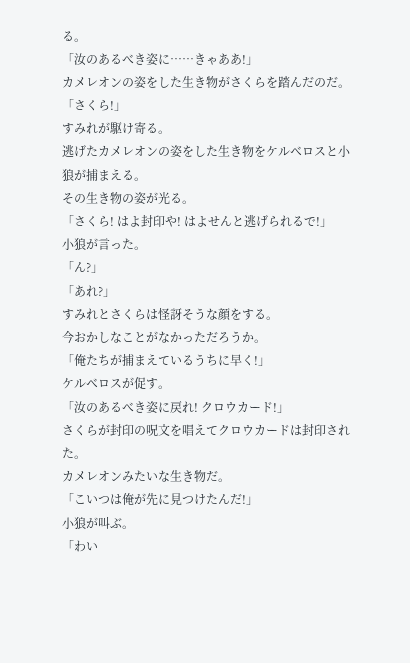る。
「汝のあるべき姿に……きゃああ!」
カメレオンの姿をした生き物がさくらを踏んだのだ。
「さくら!」
すみれが駆け寄る。
逃げたカメレオンの姿をした生き物をケルベロスと小狼が捕まえる。
その生き物の姿が光る。
「さくら! はよ封印や! はよせんと逃げられるで!」
小狼が言った。
「ん?」
「あれ?」
すみれとさくらは怪訝そうな顔をする。
今おかしなことがなかっただろうか。
「俺たちが捕まえているうちに早く!」
ケルベロスが促す。
「汝のあるべき姿に戻れ! クロウカード!」
さくらが封印の呪文を唱えてクロウカードは封印された。
カメレオンみたいな生き物だ。
「こいつは俺が先に見つけたんだ!」
小狼が叫ぶ。
「わい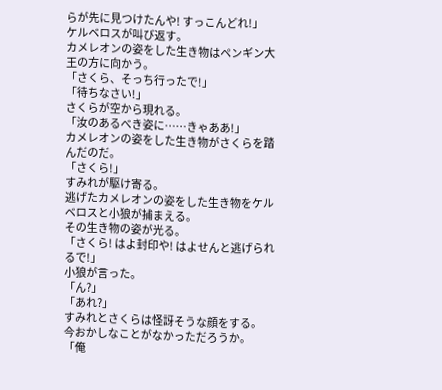らが先に見つけたんや! すっこんどれ!」
ケルベロスが叫び返す。
カメレオンの姿をした生き物はペンギン大王の方に向かう。
「さくら、そっち行ったで!」
「待ちなさい!」
さくらが空から現れる。
「汝のあるべき姿に……きゃああ!」
カメレオンの姿をした生き物がさくらを踏んだのだ。
「さくら!」
すみれが駆け寄る。
逃げたカメレオンの姿をした生き物をケルベロスと小狼が捕まえる。
その生き物の姿が光る。
「さくら! はよ封印や! はよせんと逃げられるで!」
小狼が言った。
「ん?」
「あれ?」
すみれとさくらは怪訝そうな顔をする。
今おかしなことがなかっただろうか。
「俺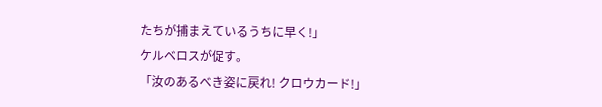たちが捕まえているうちに早く!」
ケルベロスが促す。
「汝のあるべき姿に戻れ! クロウカード!」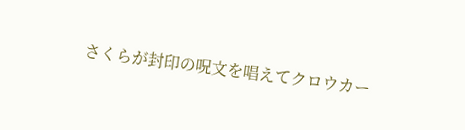さくらが封印の呪文を唱えてクロウカー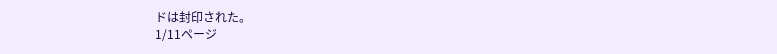ドは封印された。
1/11ページ